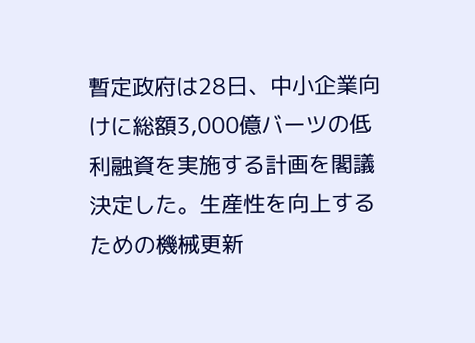暫定政府は28日、中小企業向けに総額3,000億バーツの低利融資を実施する計画を閣議決定した。生産性を向上するための機械更新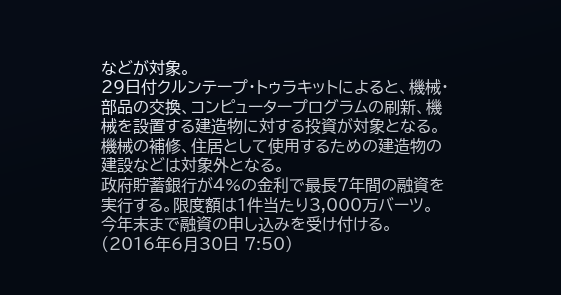などが対象。
29日付クルンテープ・トゥラキットによると、機械・部品の交換、コンピュータープログラムの刷新、機械を設置する建造物に対する投資が対象となる。機械の補修、住居として使用するための建造物の建設などは対象外となる。
政府貯蓄銀行が4%の金利で最長7年間の融資を実行する。限度額は1件当たり3,000万バーツ。今年末まで融資の申し込みを受け付ける。
(2016年6月30日 7:50)